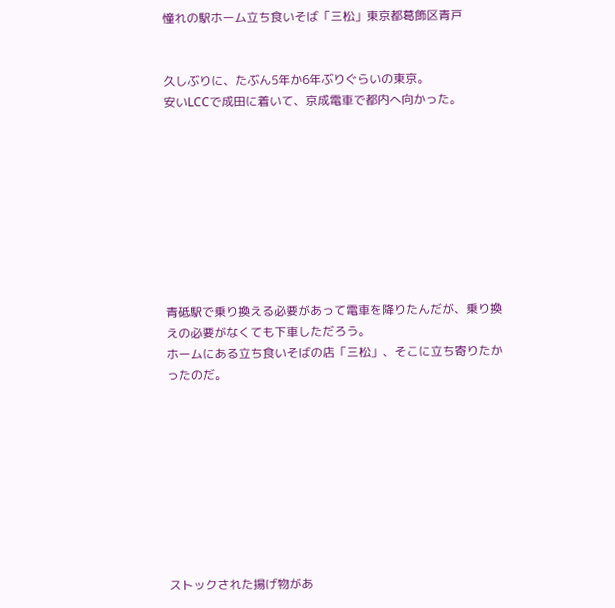憧れの駅ホーム立ち食いそば「三松」東京都葛飾区青戸


久しぶりに、たぶん5年か6年ぶりぐらいの東京。
安いLCCで成田に着いて、京成電車で都内へ向かった。









青砥駅で乗り換える必要があって電車を降りたんだが、乗り換えの必要がなくても下車しただろう。
ホームにある立ち食いそばの店「三松」、そこに立ち寄りたかったのだ。









ストックされた揚げ物があ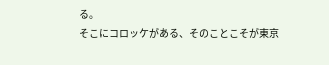る。
そこにコロッケがある、そのことこそが東京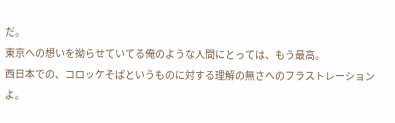だ。
東京への想いを拗らせていてる俺のような人間にとっては、もう最高。
西日本での、コロッケそばというものに対する理解の無さへのフラストレーションよ。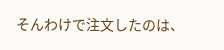そんわけで注文したのは、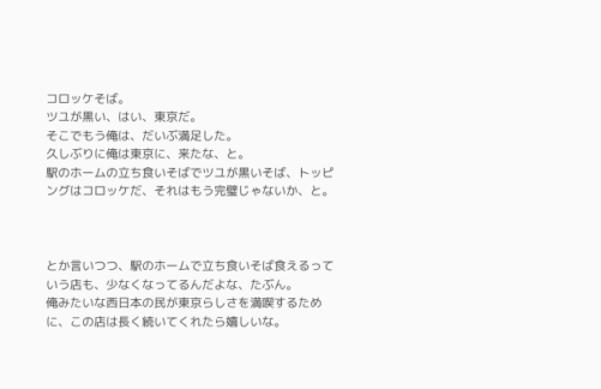コロッケそば。
ツユが黒い、はい、東京だ。
そこでもう俺は、だいぶ満足した。
久しぶりに俺は東京に、来たな、と。
駅のホームの立ち食いそばでツユが黒いそば、トッピングはコロッケだ、それはもう完璧じゃないか、と。



とか言いつつ、駅のホームで立ち食いそば食えるっていう店も、少なくなってるんだよな、たぶん。
俺みたいな西日本の民が東京らしさを満喫するために、この店は長く続いてくれたら嬉しいな。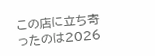この店に立ち寄ったのは2026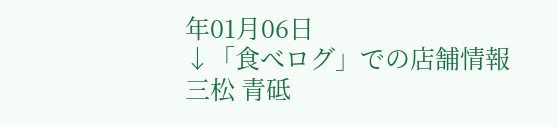年01月06日
↓「食べログ」での店舗情報
三松 青砥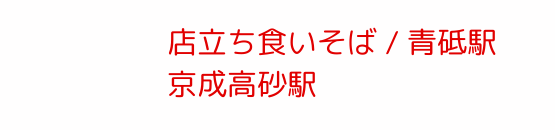店立ち食いそば / 青砥駅京成高砂駅